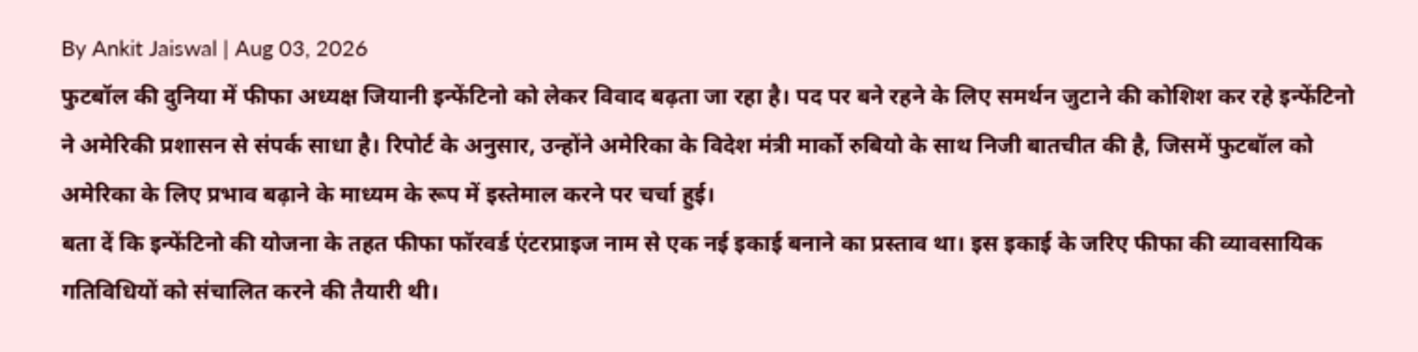By Ankit Jaiswal | Aug 03, 2026
फुटबॉल की दुनिया में फीफा अध्यक्ष जियानी इन्फेंटिनो को लेकर विवाद बढ़ता जा रहा है। पद पर बने रहने के लिए समर्थन जुटाने की कोशिश कर रहे इन्फेंटिनो ने अमेरिकी प्रशासन से संपर्क साधा है। रिपोर्ट के अनुसार, उन्होंने अमेरिका के विदेश मंत्री मार्को रुबियो के साथ निजी बातचीत की है, जिसमें फुटबॉल को अमेरिका के लिए प्रभाव बढ़ाने के माध्यम के रूप में इस्तेमाल करने पर चर्चा हुई।
बता दें कि इन्फेंटिनो की योजना के तहत फीफा फॉरवर्ड एंटरप्राइज नाम से एक नई इकाई बनाने का प्रस्ताव था। इस इकाई के जरिए फीफा की व्यावसायिक गतिविधियों को संचालित करने की तैयारी थी।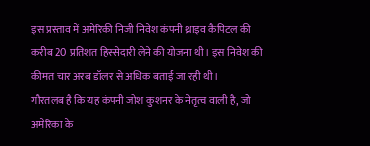इस प्रस्ताव में अमेरिकी निजी निवेश कंपनी थ्राइव कैपिटल की करीब 20 प्रतिशत हिस्सेदारी लेने की योजना थी। इस निवेश की कीमत चार अरब डॉलर से अधिक बताई जा रही थी।
गौरतलब है कि यह कंपनी जोश कुशनर के नेतृत्व वाली है, जो अमेरिका के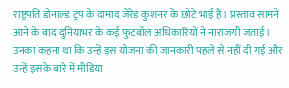राष्ट्रपति डोनाल्ड ट्रंप के दामाद जेरेड कुशनर के छोटे भाई हैं। प्रस्ताव सामने आने के बाद दुनियाभर के कई फुटबॉल अधिकारियों ने नाराजगी जताई। उनका कहना था कि उन्हें इस योजना की जानकारी पहले से नहीं दी गई और उन्हें इसके बारे में मीडिया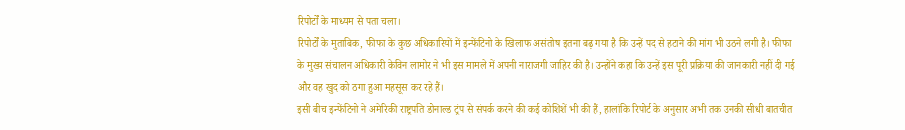रिपोर्टों के माध्यम से पता चला।
रिपोर्टों के मुताबिक, फीफा के कुछ अधिकारियों में इन्फेंटिनो के खिलाफ असंतोष इतना बढ़ गया है कि उन्हें पद से हटाने की मांग भी उठने लगी है। फीफा के मुख्य संचालन अधिकारी केविन लामोर ने भी इस मामले में अपनी नाराजगी जाहिर की है। उन्होंने कहा कि उन्हें इस पूरी प्रक्रिया की जानकारी नहीं दी गई और वह खुद को ठगा हुआ महसूस कर रहे हैं।
इसी बीच इन्फेंटिनो ने अमेरिकी राष्ट्रपति डोनाल्ड ट्रंप से संपर्क करने की कई कोशिशें भी की हैं, हालांकि रिपोर्ट के अनुसार अभी तक उनकी सीधी बातचीत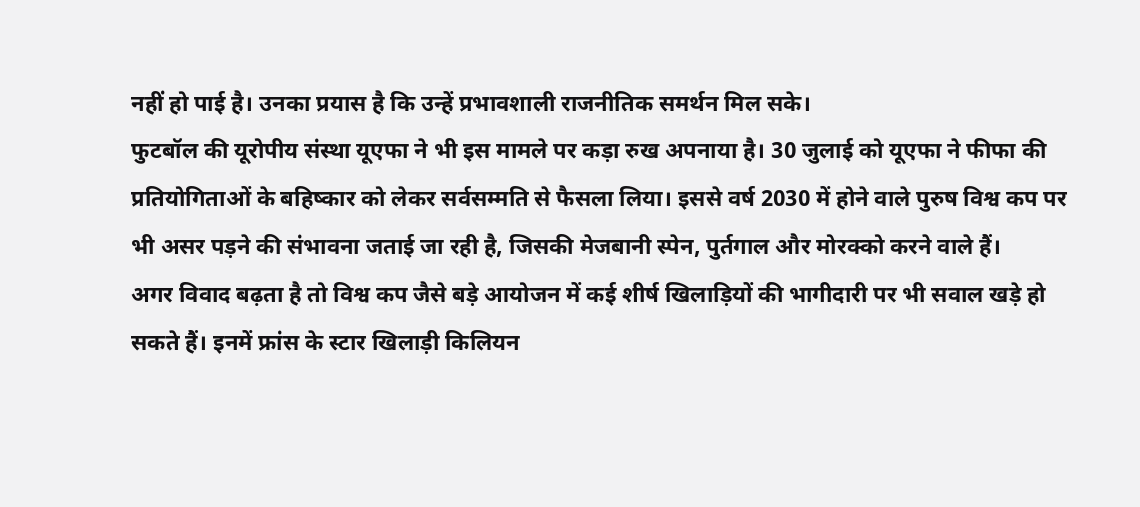नहीं हो पाई है। उनका प्रयास है कि उन्हें प्रभावशाली राजनीतिक समर्थन मिल सके।
फुटबॉल की यूरोपीय संस्था यूएफा ने भी इस मामले पर कड़ा रुख अपनाया है। 30 जुलाई को यूएफा ने फीफा की प्रतियोगिताओं के बहिष्कार को लेकर सर्वसम्मति से फैसला लिया। इससे वर्ष 2030 में होने वाले पुरुष विश्व कप पर भी असर पड़ने की संभावना जताई जा रही है, जिसकी मेजबानी स्पेन, पुर्तगाल और मोरक्को करने वाले हैं।
अगर विवाद बढ़ता है तो विश्व कप जैसे बड़े आयोजन में कई शीर्ष खिलाड़ियों की भागीदारी पर भी सवाल खड़े हो सकते हैं। इनमें फ्रांस के स्टार खिलाड़ी किलियन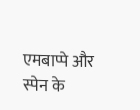एमबाप्पे और स्पेन के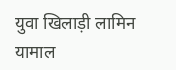युवा खिलाड़ी लामिन यामाल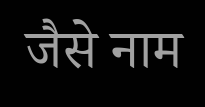जैसे नाम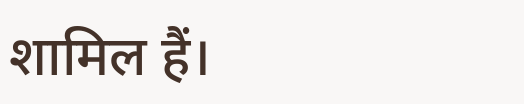शामिल हैं।